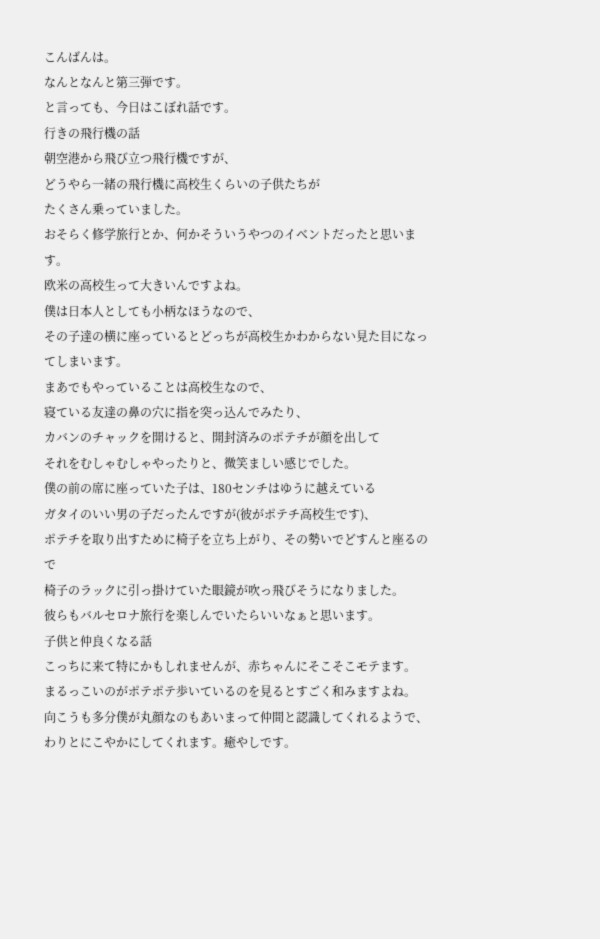こんばんは。
なんとなんと第三弾です。
と言っても、今日はこぼれ話です。
行きの飛行機の話
朝空港から飛び立つ飛行機ですが、
どうやら一緒の飛行機に高校生くらいの子供たちが
たくさん乗っていました。
おそらく修学旅行とか、何かそういうやつのイベントだったと思います。
欧米の高校生って大きいんですよね。
僕は日本人としても小柄なほうなので、
その子達の横に座っているとどっちが高校生かわからない見た目になってしまいます。
まあでもやっていることは高校生なので、
寝ている友達の鼻の穴に指を突っ込んでみたり、
カバンのチャックを開けると、開封済みのポテチが顔を出して
それをむしゃむしゃやったりと、微笑ましい感じでした。
僕の前の席に座っていた子は、180センチはゆうに越えている
ガタイのいい男の子だったんですが(彼がポテチ高校生です)、
ポテチを取り出すために椅子を立ち上がり、その勢いでどすんと座るので
椅子のラックに引っ掛けていた眼鏡が吹っ飛びそうになりました。
彼らもバルセロナ旅行を楽しんでいたらいいなぁと思います。
子供と仲良くなる話
こっちに来て特にかもしれませんが、赤ちゃんにそこそこモテます。
まるっこいのがポテポテ歩いているのを見るとすごく和みますよね。
向こうも多分僕が丸顔なのもあいまって仲間と認識してくれるようで、
わりとにこやかにしてくれます。癒やしです。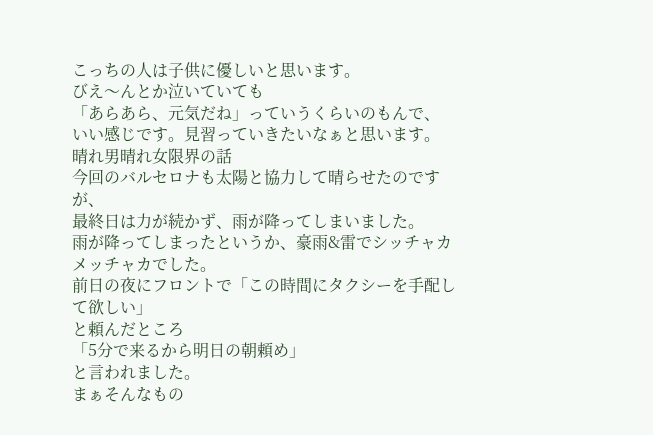こっちの人は子供に優しいと思います。
びえ〜んとか泣いていても
「あらあら、元気だね」っていうくらいのもんで、
いい感じです。見習っていきたいなぁと思います。
晴れ男晴れ女限界の話
今回のバルセロナも太陽と協力して晴らせたのですが、
最終日は力が続かず、雨が降ってしまいました。
雨が降ってしまったというか、豪雨&雷でシッチャカメッチャカでした。
前日の夜にフロントで「この時間にタクシーを手配して欲しい」
と頼んだところ
「5分で来るから明日の朝頼め」
と言われました。
まぁそんなもの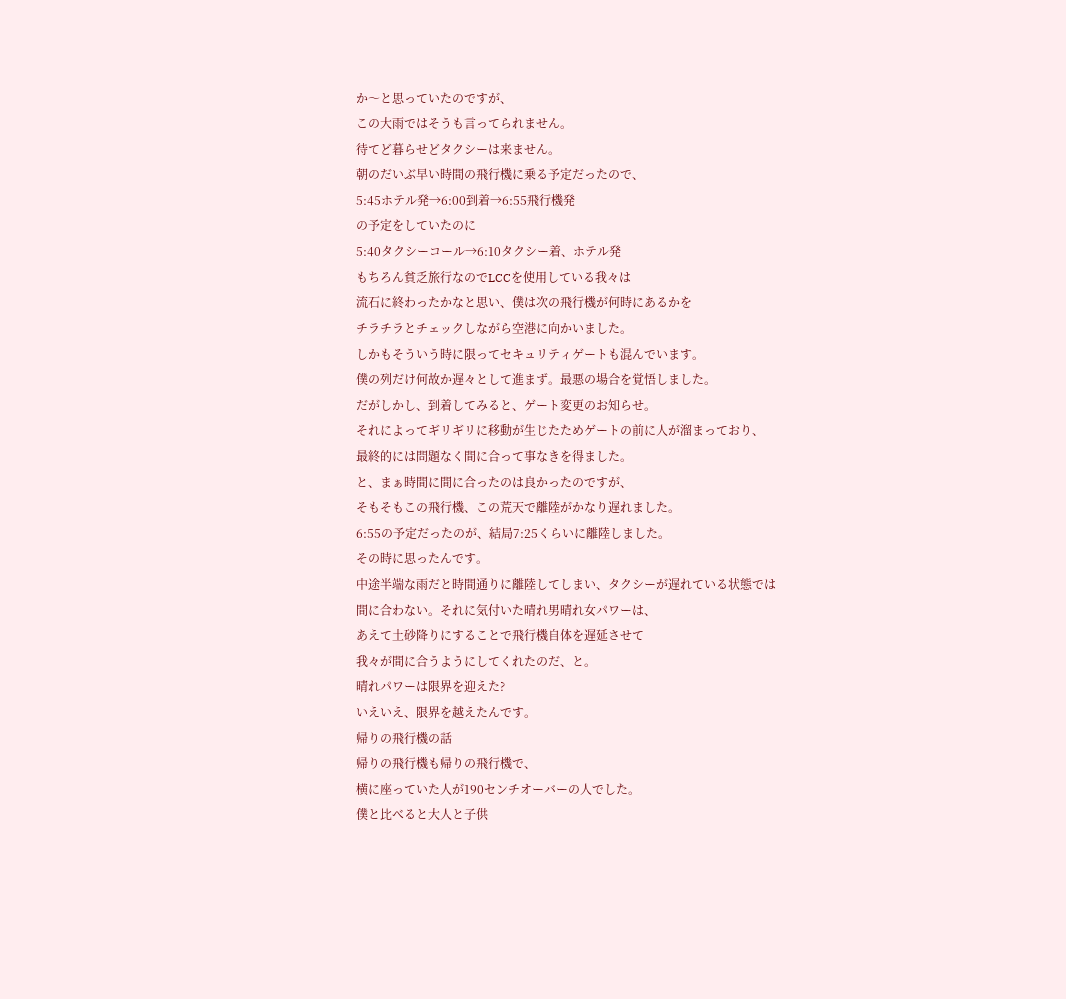か〜と思っていたのですが、
この大雨ではそうも言ってられません。
待てど暮らせどタクシーは来ません。
朝のだいぶ早い時間の飛行機に乗る予定だったので、
5:45ホテル発→6:00到着→6:55飛行機発
の予定をしていたのに
5:40タクシーコール→6:10タクシー着、ホテル発
もちろん貧乏旅行なのでLCCを使用している我々は
流石に終わったかなと思い、僕は次の飛行機が何時にあるかを
チラチラとチェックしながら空港に向かいました。
しかもそういう時に限ってセキュリティゲートも混んでいます。
僕の列だけ何故か遅々として進まず。最悪の場合を覚悟しました。
だがしかし、到着してみると、ゲート変更のお知らせ。
それによってギリギリに移動が生じたためゲートの前に人が溜まっており、
最終的には問題なく間に合って事なきを得ました。
と、まぁ時間に間に合ったのは良かったのですが、
そもそもこの飛行機、この荒天で離陸がかなり遅れました。
6:55の予定だったのが、結局7:25くらいに離陸しました。
その時に思ったんです。
中途半端な雨だと時間通りに離陸してしまい、タクシーが遅れている状態では
間に合わない。それに気付いた晴れ男晴れ女パワーは、
あえて土砂降りにすることで飛行機自体を遅延させて
我々が間に合うようにしてくれたのだ、と。
晴れパワーは限界を迎えた?
いえいえ、限界を越えたんです。
帰りの飛行機の話
帰りの飛行機も帰りの飛行機で、
横に座っていた人が190センチオーバーの人でした。
僕と比べると大人と子供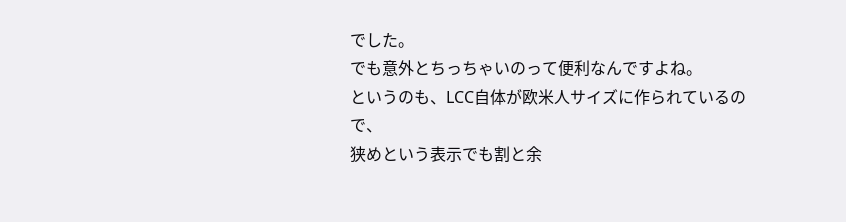でした。
でも意外とちっちゃいのって便利なんですよね。
というのも、LCC自体が欧米人サイズに作られているので、
狭めという表示でも割と余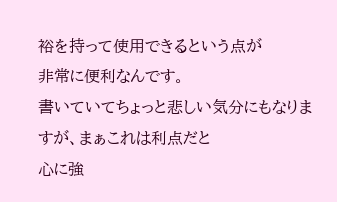裕を持って使用できるという点が
非常に便利なんです。
書いていてちょっと悲しい気分にもなりますが、まぁこれは利点だと
心に強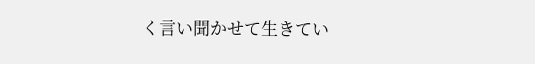く言い聞かせて生きてい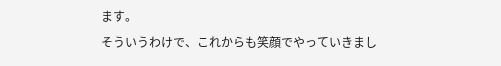ます。
そういうわけで、これからも笑顔でやっていきまし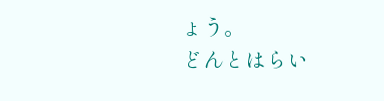ょう。
どんとはらい